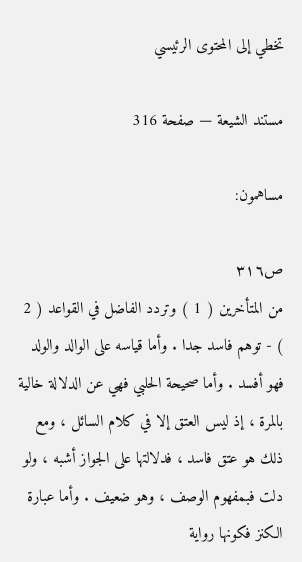تخطي إلى المحتوى الرئيسي

مستند الشيعة — صفحة 316

مساهمون:

ص٣١٦
من المتأخرين ( 1 ) وتردد الفاضل في القواعد ( 2 ) - توهم فاسد جدا . وأما قياسه على الوالد والولد فهو أفسد . وأما صحيحة الحلبي فهي عن الدلالة خالية بالمرة ، إذ ليس العتق إلا في كلام السائل ، ومع ذلك هو عتق فاسد ، فدلالتها على الجواز أشبه ، ولو دلت فبمفهوم الوصف ، وهو ضعيف . وأما عبارة الكنز فكونها رواية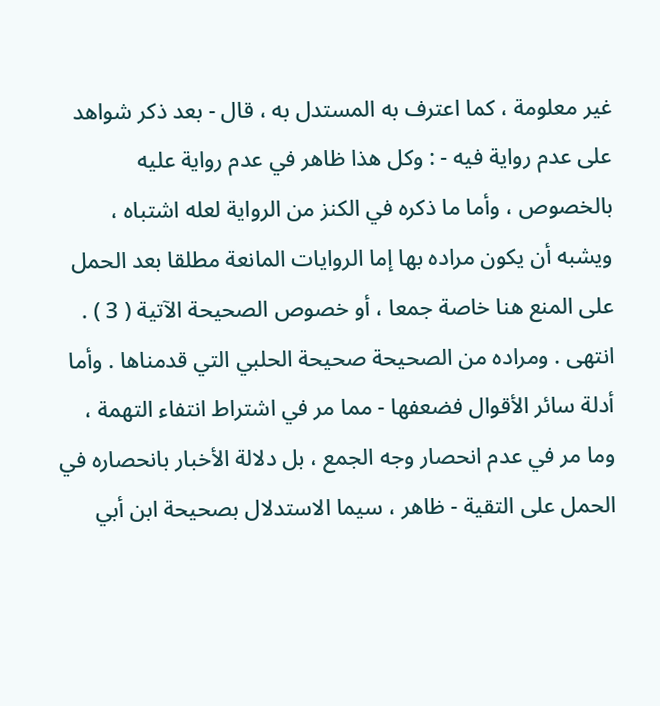غير معلومة ، كما اعترف به المستدل به ، قال - بعد ذكر شواهد على عدم رواية فيه - : وكل هذا ظاهر في عدم رواية عليه بالخصوص ، وأما ما ذكره في الكنز من الرواية لعله اشتباه ، ويشبه أن يكون مراده بها إما الروايات المانعة مطلقا بعد الحمل على المنع هنا خاصة جمعا ، أو خصوص الصحيحة الآتية ( 3 ) . انتهى . ومراده من الصحيحة صحيحة الحلبي التي قدمناها . وأما أدلة سائر الأقوال فضعفها - مما مر في اشتراط انتفاء التهمة ، وما مر في عدم انحصار وجه الجمع ، بل دلالة الأخبار بانحصاره في الحمل على التقية - ظاهر ، سيما الاستدلال بصحيحة ابن أبي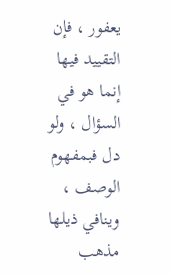يعفور ، فإن التقييد فيها إنما هو في السؤال ، ولو دل فبمفهوم الوصف ، وينافي ذيلها مذهب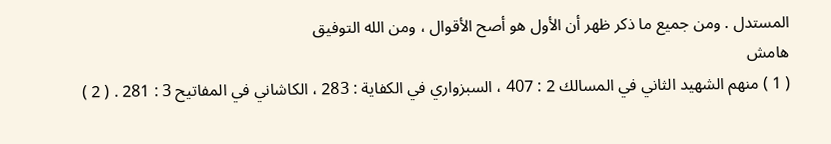المستدل . ومن جميع ما ذكر ظهر أن الأول هو أصح الأقوال ، ومن الله التوفيق
هامش
( 1 ) منهم الشهيد الثاني في المسالك 2 : 407 ، السبزواري في الكفاية : 283 ، الكاشاني في المفاتيح 3 : 281 . ( 2 )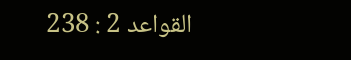القواعد 2 : 238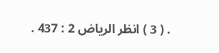. ( 3 ) انظر الرياض 2 : 437 .